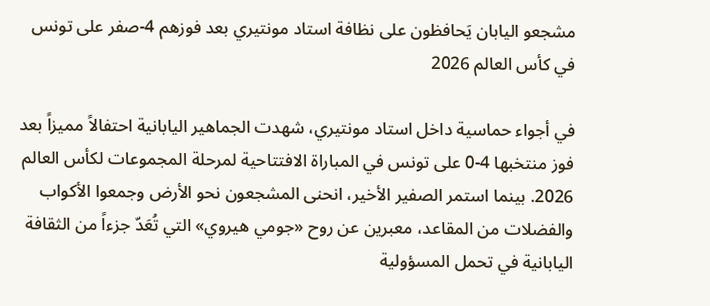مشجعو اليابان يَحافظون على نظافة استاد مونتيري بعد فوزهم 4-صفر على تونس في كأس العالم 2026

في أجواء حماسية داخل استاد مونتيري، شهدت الجماهير اليابانية احتفالاً مميزاً بعد فوز منتخبها 4-0 على تونس في المباراة الافتتاحية لمرحلة المجموعات لكأس العالم 2026. بينما استمر الصفير الأخير، انحنى المشجعون نحو الأرض وجمعوا الأكواب والفضلات من المقاعد، معبرين عن روح «جومي هيروي» التي تُعَدّ جزءاً من الثقافة اليابانية في تحمل المسؤولية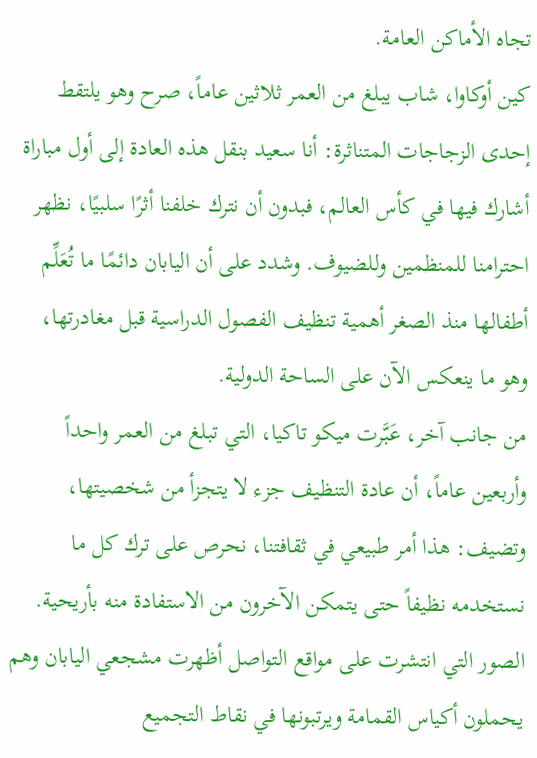تجاه الأماكن العامة.
كين أوكاوا، شاب يبلغ من العمر ثلاثين عاماً، صرح وهو يلتقط إحدى الزجاجات المتناثرة: أنا سعيد بنقل هذه العادة إلى أول مباراة أشارك فيها في كأس العالم، فبدون أن نترك خلفنا أثرًا سلبيًا، نظهر احترامنا للمنظمين وللضيوف. وشدد على أن اليابان دائمًا ما تُعَلِّم أطفالها منذ الصغر أهمية تنظيف الفصول الدراسية قبل مغادرتها، وهو ما ينعكس الآن على الساحة الدولية.
من جانب آخر، عَبَّرت ميكو تاكيا، التي تبلغ من العمر واحداً وأربعين عاماً، أن عادة التنظيف جزء لا يتجزأ من شخصيتها، وتضيف: هذا أمر طبيعي في ثقافتنا، نحرص على ترك كل ما نستخدمه نظيفاً حتى يتمكن الآخرون من الاستفادة منه بأريحية. الصور التي انتشرت على مواقع التواصل أظهرت مشجعي اليابان وهم يحملون أكياس القمامة ويرتبونها في نقاط التجميع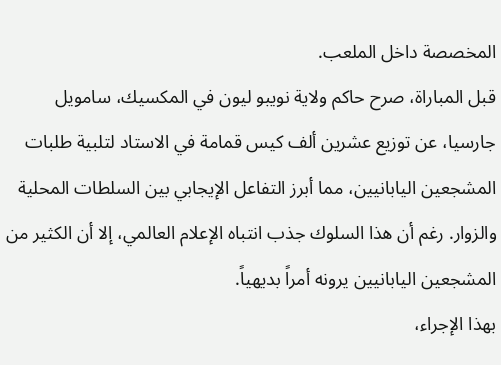المخصصة داخل الملعب.
قبل المباراة، صرح حاكم ولاية نويبو ليون في المكسيك، سامويل جارسيا، عن توزيع عشرين ألف كيس قمامة في الاستاد لتلبية طلبات المشجعين اليابانيين، مما أبرز التفاعل الإيجابي بين السلطات المحلية والزوار. رغم أن هذا السلوك جذب انتباه الإعلام العالمي، إلا أن الكثير من المشجعين اليابانيين يرونه أمراً بديهياً.
بهذا الإجراء،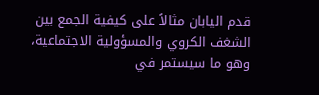قدم اليابان مثالاً على كيفية الجمع بين الشغف الكروي والمسؤولية الاجتماعية، وهو ما سيستمر في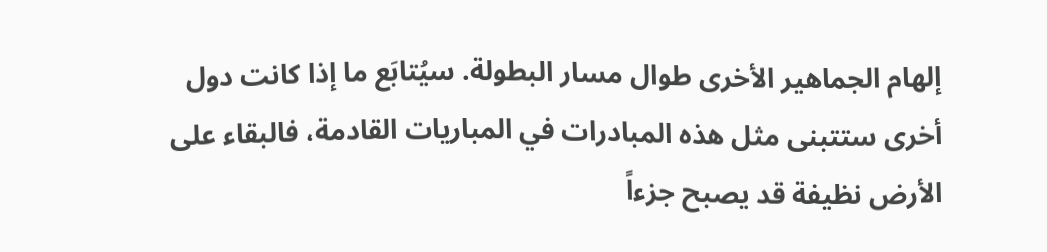إلهام الجماهير الأخرى طوال مسار البطولة. سيُتابَع ما إذا كانت دول أخرى ستتبنى مثل هذه المبادرات في المباريات القادمة، فالبقاء على الأرض نظيفة قد يصبح جزءاً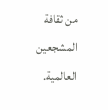من ثقافة المشجعين العالمية.